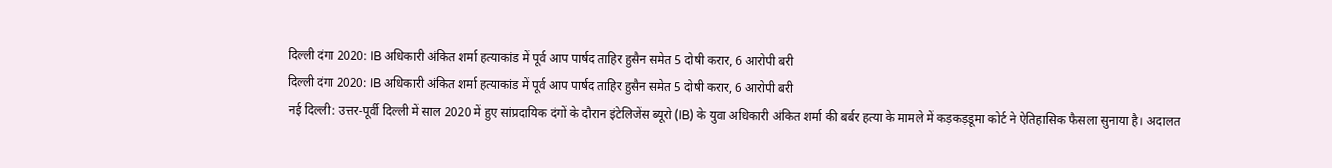दिल्ली दंगा 2020: IB अधिकारी अंकित शर्मा हत्याकांड में पूर्व आप पार्षद ताहिर हुसैन समेत 5 दोषी करार, 6 आरोपी बरी
दिल्ली दंगा 2020: IB अधिकारी अंकित शर्मा हत्याकांड में पूर्व आप पार्षद ताहिर हुसैन समेत 5 दोषी करार, 6 आरोपी बरी
नई दिल्ली: उत्तर-पूर्वी दिल्ली में साल 2020 में हुए सांप्रदायिक दंगों के दौरान इंटेलिजेंस ब्यूरो (IB) के युवा अधिकारी अंकित शर्मा की बर्बर हत्या के मामले में कड़कड़डूमा कोर्ट ने ऐतिहासिक फैसला सुनाया है। अदालत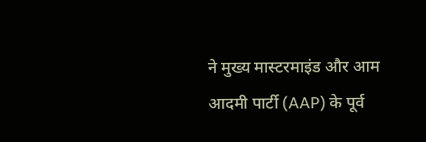ने मुख्य मास्टरमाइंड और आम आदमी पार्टी (AAP) के पूर्व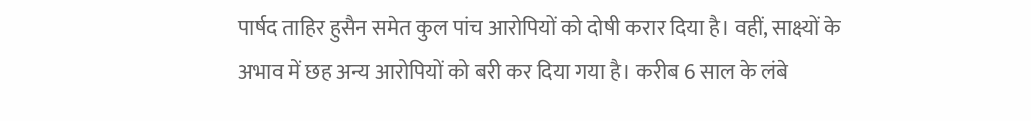पार्षद ताहिर हुसैन समेत कुल पांच आरोपियों को दोषी करार दिया है। वहीं, साक्ष्यों के अभाव में छह अन्य आरोपियों को बरी कर दिया गया है। करीब 6 साल के लंबे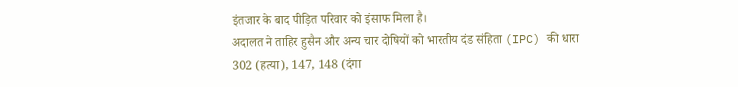इंतजार के बाद पीड़ित परिवार को इंसाफ मिला है।
अदालत ने ताहिर हुसैन और अन्य चार दोषियों को भारतीय दंड संहिता (IPC) की धारा 302 (हत्या), 147, 148 (दंगा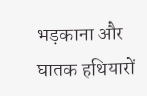भड़काना और घातक हथियारों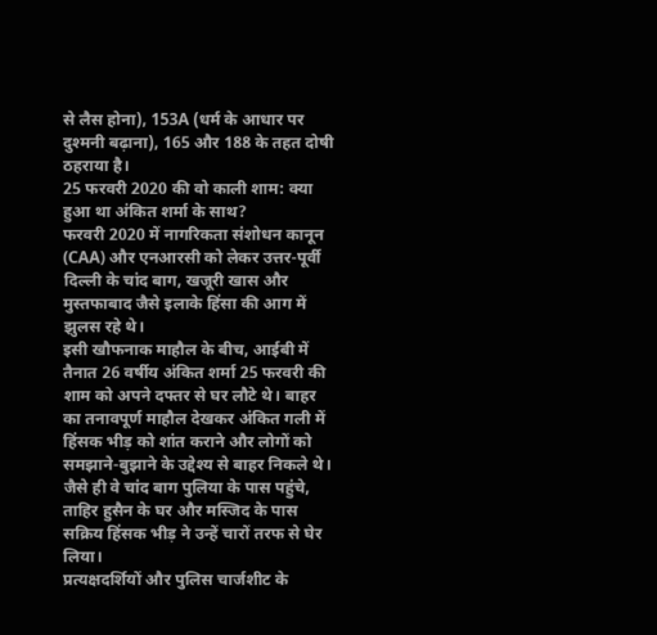से लैस होना), 153A (धर्म के आधार पर दुश्मनी बढ़ाना), 165 और 188 के तहत दोषी ठहराया है।
25 फरवरी 2020 की वो काली शाम: क्या हुआ था अंकित शर्मा के साथ?
फरवरी 2020 में नागरिकता संशोधन कानून (CAA) और एनआरसी को लेकर उत्तर-पूर्वी दिल्ली के चांद बाग, खजूरी खास और मुस्तफाबाद जैसे इलाके हिंसा की आग में झुलस रहे थे।
इसी खौफनाक माहौल के बीच, आईबी में तैनात 26 वर्षीय अंकित शर्मा 25 फरवरी की शाम को अपने दफ्तर से घर लौटे थे। बाहर का तनावपूर्ण माहौल देखकर अंकित गली में हिंसक भीड़ को शांत कराने और लोगों को समझाने-बुझाने के उद्देश्य से बाहर निकले थे। जैसे ही वे चांद बाग पुलिया के पास पहुंचे, ताहिर हुसैन के घर और मस्जिद के पास सक्रिय हिंसक भीड़ ने उन्हें चारों तरफ से घेर लिया।
प्रत्यक्षदर्शियों और पुलिस चार्जशीट के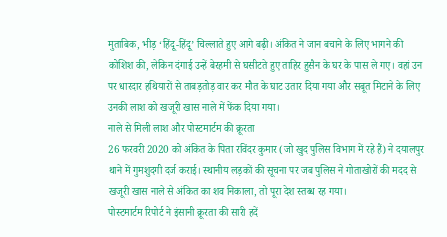मुताबिक, भीड़ ‘हिंदू-हिंदू’ चिल्लाते हुए आगे बढ़ी। अंकित ने जान बचाने के लिए भागने की कोशिश की, लेकिन दंगाई उन्हें बेरहमी से घसीटते हुए ताहिर हुसैन के घर के पास ले गए। वहां उन पर धारदार हथियारों से ताबड़तोड़ वार कर मौत के घाट उतार दिया गया और सबूत मिटाने के लिए उनकी लाश को खजूरी खास नाले में फेंक दिया गया।
नाले से मिली लाश और पोस्टमार्टम की क्रूरता
26 फरवरी 2020 को अंकित के पिता रविंदर कुमार (जो खुद पुलिस विभाग में रहे हैं) ने दयालपुर थाने में गुमशुदगी दर्ज कराई। स्थानीय लड़कों की सूचना पर जब पुलिस ने गोताखोरों की मदद से खजूरी खास नाले से अंकित का शव निकाला, तो पूरा देश स्तब्ध रह गया।
पोस्टमार्टम रिपोर्ट ने इंसानी क्रूरता की सारी हदें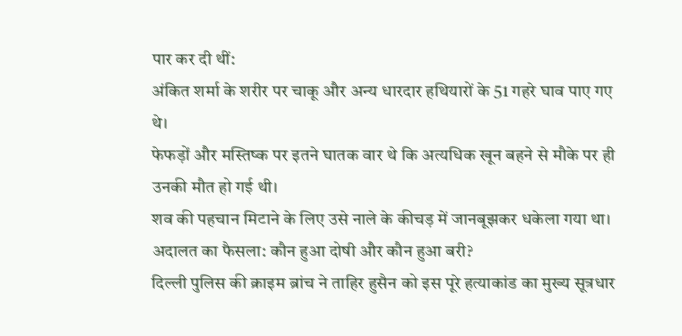पार कर दी थीं:
अंकित शर्मा के शरीर पर चाकू और अन्य धारदार हथियारों के 51 गहरे घाव पाए गए थे।
फेफड़ों और मस्तिष्क पर इतने घातक वार थे कि अत्यधिक खून बहने से मौके पर ही उनकी मौत हो गई थी।
शव की पहचान मिटाने के लिए उसे नाले के कीचड़ में जानबूझकर धकेला गया था।
अदालत का फैसला: कौन हुआ दोषी और कौन हुआ बरी?
दिल्ली पुलिस की क्राइम ब्रांच ने ताहिर हुसैन को इस पूरे हत्याकांड का मुख्य सूत्रधार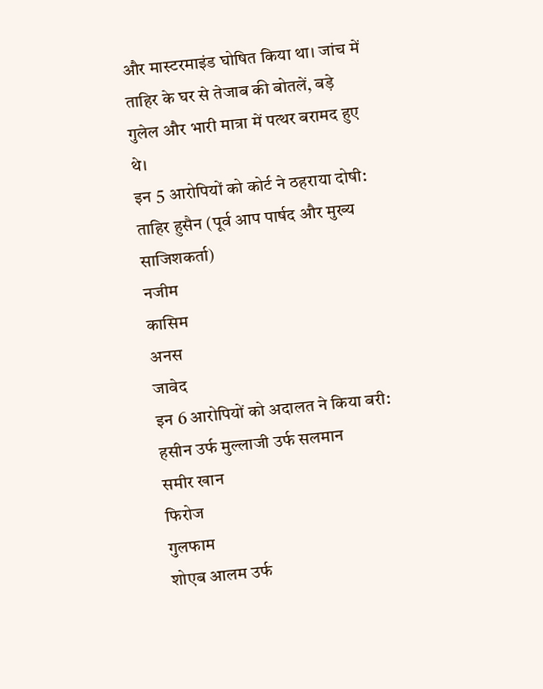और मास्टरमाइंड घोषित किया था। जांच में ताहिर के घर से तेजाब की बोतलें, बड़े गुलेल और भारी मात्रा में पत्थर बरामद हुए थे।
इन 5 आरोपियों को कोर्ट ने ठहराया दोषी:
ताहिर हुसैन (पूर्व आप पार्षद और मुख्य साजिशकर्ता)
नजीम
कासिम
अनस
जावेद
इन 6 आरोपियों को अदालत ने किया बरी:
हसीन उर्फ मुल्लाजी उर्फ सलमान
समीर खान
फिरोज
गुलफाम
शोएब आलम उर्फ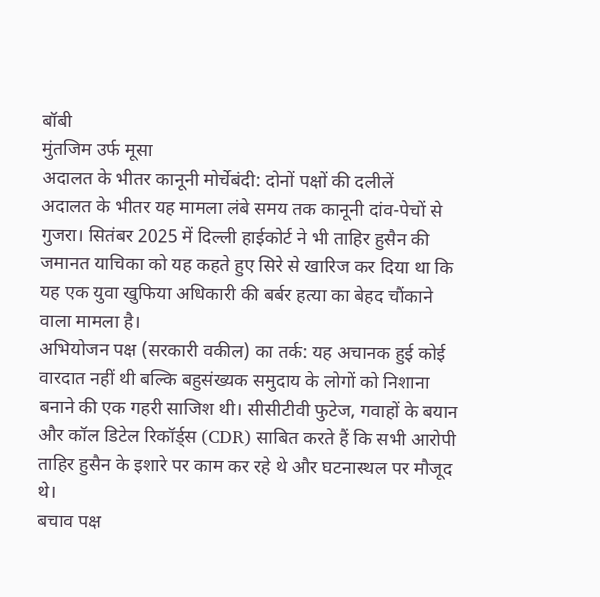बॉबी
मुंतजिम उर्फ मूसा
अदालत के भीतर कानूनी मोर्चेबंदी: दोनों पक्षों की दलीलें
अदालत के भीतर यह मामला लंबे समय तक कानूनी दांव-पेचों से गुजरा। सितंबर 2025 में दिल्ली हाईकोर्ट ने भी ताहिर हुसैन की जमानत याचिका को यह कहते हुए सिरे से खारिज कर दिया था कि यह एक युवा खुफिया अधिकारी की बर्बर हत्या का बेहद चौंकाने वाला मामला है।
अभियोजन पक्ष (सरकारी वकील) का तर्क: यह अचानक हुई कोई वारदात नहीं थी बल्कि बहुसंख्यक समुदाय के लोगों को निशाना बनाने की एक गहरी साजिश थी। सीसीटीवी फुटेज, गवाहों के बयान और कॉल डिटेल रिकॉर्ड्स (CDR) साबित करते हैं कि सभी आरोपी ताहिर हुसैन के इशारे पर काम कर रहे थे और घटनास्थल पर मौजूद थे।
बचाव पक्ष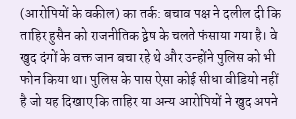(आरोपियों के वकील) का तर्क: बचाव पक्ष ने दलील दी कि ताहिर हुसैन को राजनीतिक द्वेष के चलते फंसाया गया है। वे खुद दंगों के वक्त जान बचा रहे थे और उन्होंने पुलिस को भी फोन किया था। पुलिस के पास ऐसा कोई सीधा वीडियो नहीं है जो यह दिखाए कि ताहिर या अन्य आरोपियों ने खुद अपने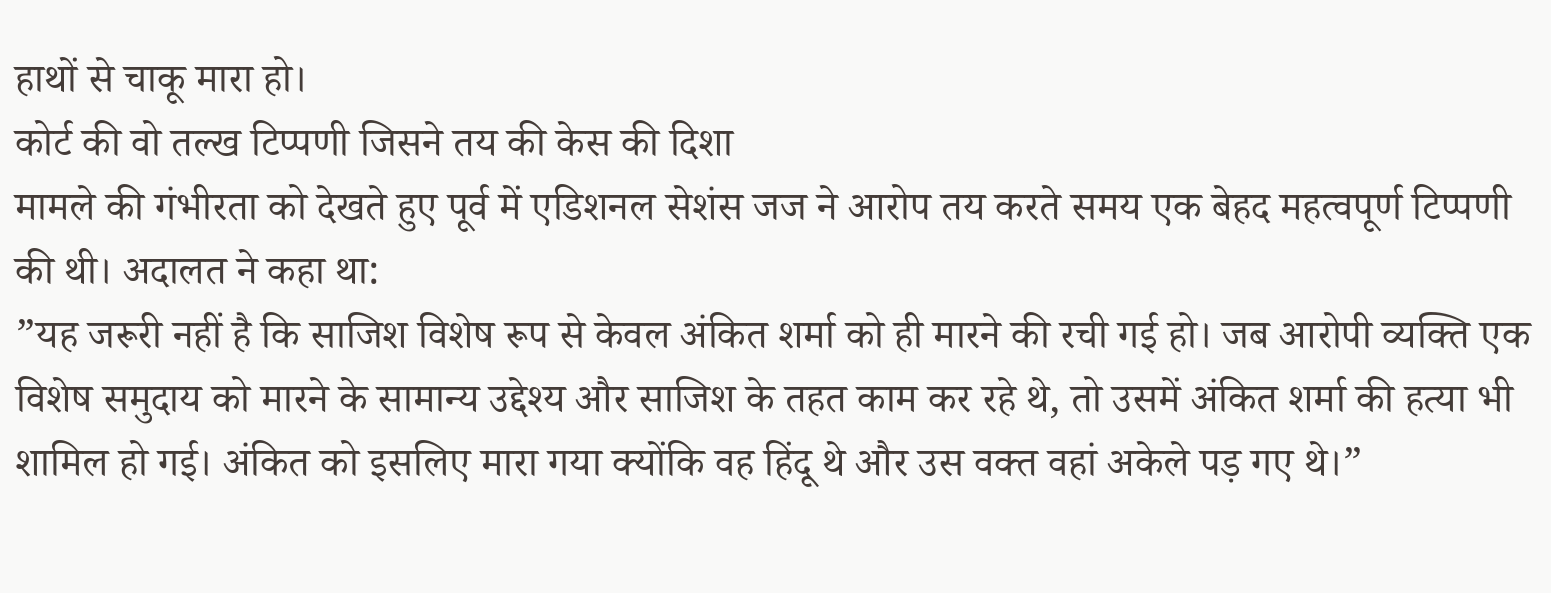हाथों से चाकू मारा हो।
कोर्ट की वो तल्ख टिप्पणी जिसने तय की केस की दिशा
मामले की गंभीरता को देखते हुए पूर्व में एडिशनल सेशंस जज ने आरोप तय करते समय एक बेहद महत्वपूर्ण टिप्पणी की थी। अदालत ने कहा था:
”यह जरूरी नहीं है कि साजिश विशेष रूप से केवल अंकित शर्मा को ही मारने की रची गई हो। जब आरोपी व्यक्ति एक विशेष समुदाय को मारने के सामान्य उद्देश्य और साजिश के तहत काम कर रहे थे, तो उसमें अंकित शर्मा की हत्या भी शामिल हो गई। अंकित को इसलिए मारा गया क्योंकि वह हिंदू थे और उस वक्त वहां अकेले पड़ गए थे।”